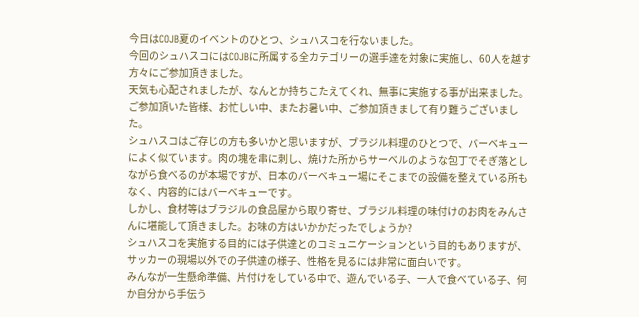今日はCOJB夏のイベントのひとつ、シュハスコを行ないました。
今回のシュハスコにはCOJBに所属する全カテゴリーの選手達を対象に実施し、60人を越す方々にご参加頂きました。
天気も心配されましたが、なんとか持ちこたえてくれ、無事に実施する事が出来ました。
ご参加頂いた皆様、お忙しい中、またお暑い中、ご参加頂きまして有り難うございました。
シュハスコはご存じの方も多いかと思いますが、ブラジル料理のひとつで、バーベキューによく似ています。肉の塊を串に刺し、焼けた所からサーベルのような包丁でそぎ落としながら食べるのが本場ですが、日本のバーベキュー場にそこまでの設備を整えている所もなく、内容的にはバーベキューです。
しかし、食材等はブラジルの食品屋から取り寄せ、ブラジル料理の味付けのお肉をみんさんに堪能して頂きました。お味の方はいかかだったでしょうか?
シュハスコを実施する目的には子供達とのコミュニケーションという目的もありますが、サッカーの現場以外での子供達の様子、性格を見るには非常に面白いです。
みんなが一生懸命準備、片付けをしている中で、遊んでいる子、一人で食べている子、何か自分から手伝う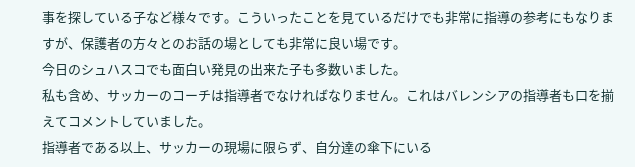事を探している子など様々です。こういったことを見ているだけでも非常に指導の参考にもなりますが、保護者の方々とのお話の場としても非常に良い場です。
今日のシュハスコでも面白い発見の出来た子も多数いました。
私も含め、サッカーのコーチは指導者でなければなりません。これはバレンシアの指導者も口を揃えてコメントしていました。
指導者である以上、サッカーの現場に限らず、自分達の傘下にいる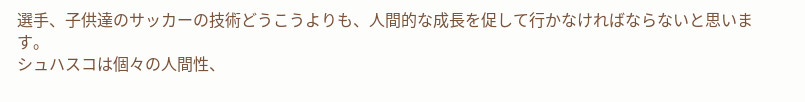選手、子供達のサッカーの技術どうこうよりも、人間的な成長を促して行かなければならないと思います。
シュハスコは個々の人間性、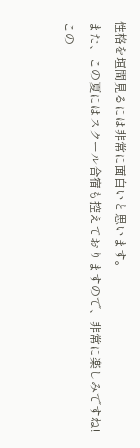性格を垣間見るには非常に面白いと思います。
また、この夏にはスクール合宿も控えておりますので、非常に楽しみですね!
この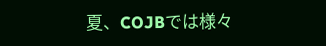夏、COJBでは様々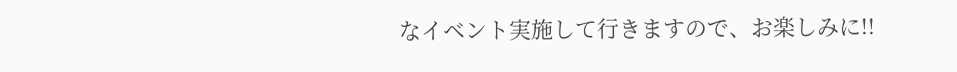なイベント実施して行きますので、お楽しみに!!